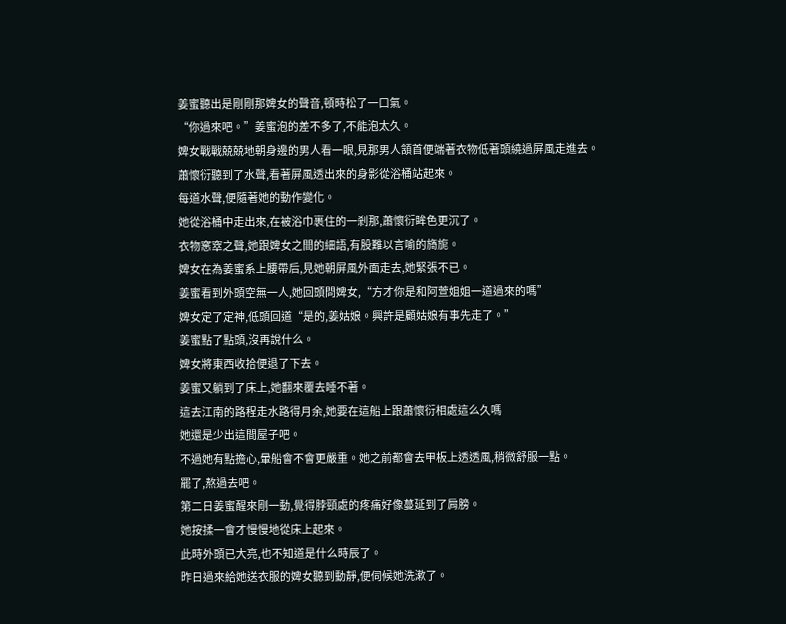姜蜜聽出是剛剛那婢女的聲音,頓時松了一口氣。
“你過來吧。”姜蜜泡的差不多了,不能泡太久。
婢女戰戰兢兢地朝身邊的男人看一眼,見那男人頷首便端著衣物低著頭繞過屏風走進去。
蕭懷衍聽到了水聲,看著屏風透出來的身影從浴桶站起來。
每道水聲,便隨著她的動作變化。
她從浴桶中走出來,在被浴巾裹住的一剎那,蕭懷衍眸色更沉了。
衣物窸窣之聲,她跟婢女之間的細語,有股難以言喻的旖旎。
婢女在為姜蜜系上腰帶后,見她朝屏風外面走去,她緊張不已。
姜蜜看到外頭空無一人,她回頭問婢女,“方才你是和阿萱姐姐一道過來的嗎”
婢女定了定神,低頭回道“是的,姜姑娘。興許是顧姑娘有事先走了。”
姜蜜點了點頭,沒再說什么。
婢女將東西收拾便退了下去。
姜蜜又躺到了床上,她翻來覆去睡不著。
這去江南的路程走水路得月余,她要在這船上跟蕭懷衍相處這么久嗎
她還是少出這間屋子吧。
不過她有點擔心,暈船會不會更嚴重。她之前都會去甲板上透透風,稍微舒服一點。
罷了,熬過去吧。
第二日姜蜜醒來剛一動,覺得脖頸處的疼痛好像蔓延到了肩膀。
她按揉一會才慢慢地從床上起來。
此時外頭已大亮,也不知道是什么時辰了。
昨日過來給她送衣服的婢女聽到動靜,便伺候她洗漱了。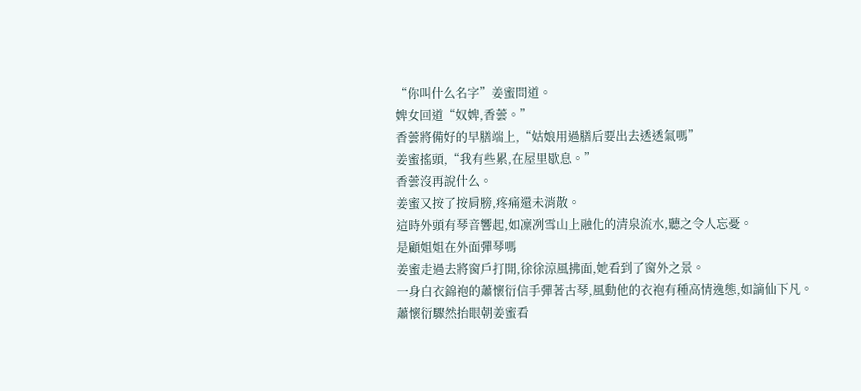“你叫什么名字”姜蜜問道。
婢女回道“奴婢,香蕓。”
香蕓將備好的早膳端上,“姑娘用過膳后要出去透透氣嗎”
姜蜜搖頭,“我有些累,在屋里歇息。”
香蕓沒再說什么。
姜蜜又按了按肩膀,疼痛還未消散。
這時外頭有琴音響起,如凜冽雪山上融化的清泉流水,聽之令人忘憂。
是顧姐姐在外面彈琴嗎
姜蜜走過去將窗戶打開,徐徐涼風拂面,她看到了窗外之景。
一身白衣錦袍的蕭懷衍信手彈著古琴,風動他的衣袍有種高情逸態,如謫仙下凡。
蕭懷衍驟然抬眼朝姜蜜看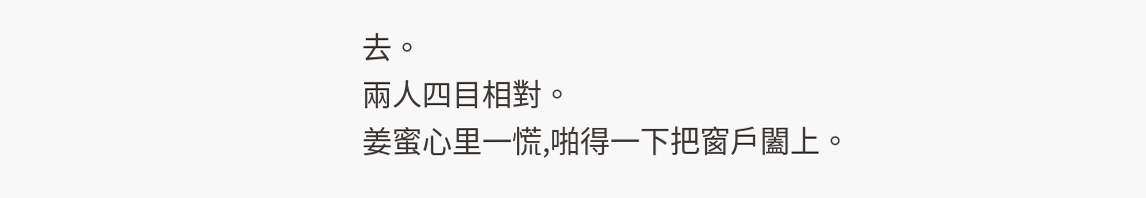去。
兩人四目相對。
姜蜜心里一慌,啪得一下把窗戶闔上。